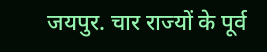जयपुर. चार राज्यों के पूर्व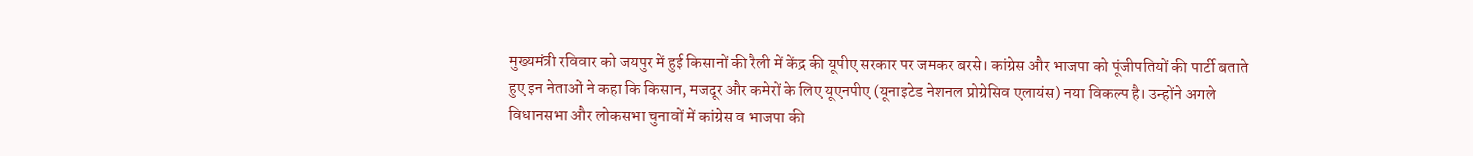मुख्यमंत्री रविवार को जयपुर में हुई किसानों की रैली में केंद्र की यूपीए सरकार पर जमकर बरसे। कांग्रेस और भाजपा को पूंजीपतियों की पार्टी बताते हुए इन नेताओं ने कहा कि किसान, मजदूर और कमेरों के लिए यूएनपीए (यूनाइटेड नेशनल प्रोग्रेसिव एलायंस) नया विकल्प है। उन्होंने अगले विधानसभा और लोकसभा चुनावों में कांग्रेस व भाजपा की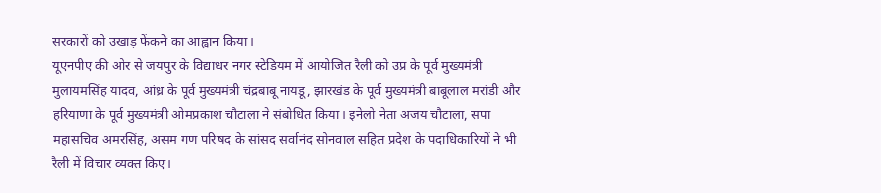सरकारों को उखाड़ फेंकने का आह्वान किया।
यूएनपीए की ओर से जयपुर के विद्याधर नगर स्टेडियम में आयोजित रैली को उप्र के पूर्व मुख्यमंत्री मुलायमसिंह यादव, आंध्र के पूर्व मुख्यमंत्री चंद्रबाबू नायडू, झारखंड के पूर्व मुख्यमंत्री बाबूलाल मरांडी और हरियाणा के पूर्व मुख्यमंत्री ओमप्रकाश चौटाला ने संबोधित किया। इनेलो नेता अजय चौटाला, सपा महासचिव अमरसिंह, असम गण परिषद के सांसद सर्वानंद सोनवाल सहित प्रदेश के पदाधिकारियों ने भी रैली में विचार व्यक्त किए।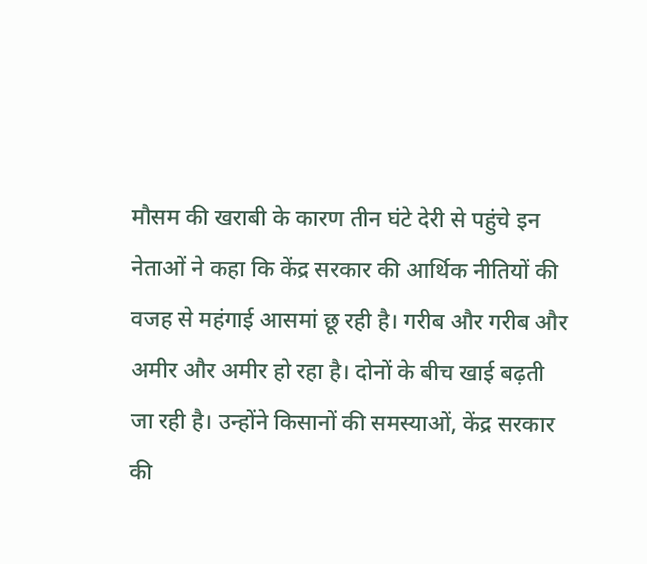मौसम की खराबी के कारण तीन घंटे देरी से पहुंचे इन नेताओं ने कहा कि केंद्र सरकार की आर्थिक नीतियों की वजह से महंगाई आसमां छू रही है। गरीब और गरीब और अमीर और अमीर हो रहा है। दोनों के बीच खाई बढ़ती जा रही है। उन्होंने किसानों की समस्याओं, केंद्र सरकार की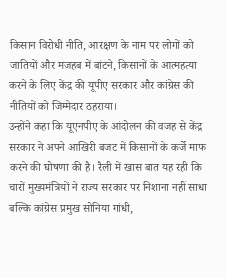किसान विरोधी नीति, आरक्षण के नाम पर लोगों को जातियों और मजहब में बांटने, किसानों के आत्महत्या करने के लिए केंद्र की यूपीए सरकार और कांग्रेस की नीतियों को जिम्मेदार ठहराया।
उन्होंने कहा कि यूएनपीए के आंदोलन की वजह से केंद्र सरकार ने अपने आखिरी बजट में किसानों के कर्जे माफ करने की घोषणा की है। रैली में खास बात यह रही कि चारों मुख्यमंत्रियों ने राज्य सरकार पर निशाना नहीं साधा बल्कि कांग्रेस प्रमुख सोनिया गांधी,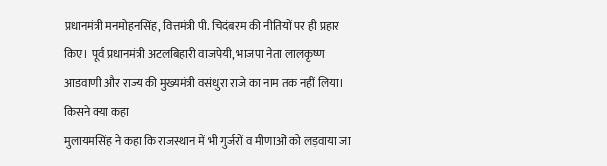प्रधानमंत्री मनमोहनसिंह, वित्तमंत्री पी. चिदंबरम की नीतियों पर ही प्रहार किए। पूर्व प्रधानमंत्री अटलबिहारी वाजपेयी, भाजपा नेता लालकृष्ण आडवाणी और राज्य की मुख्यमंत्री वसंधुरा राजे का नाम तक नहीं लिया।
किसने क्या कहा
मुलायमसिंह ने कहा कि राजस्थान में भी गुर्जरों व मीणाओं को लड़वाया जा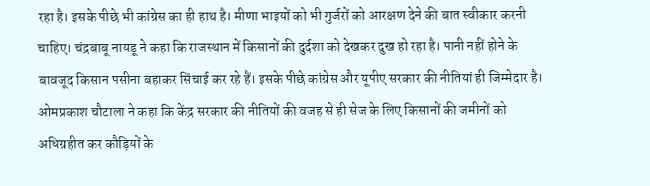रहा है। इसके पीछे भी कांग्रेस का ही हाथ है। मीणा भाइयों को भी गुर्जरों को आरक्षण देने की बात स्वीकार करनी चाहिए। चंद्रबाबू नायडू ने कहा कि राजस्थान में किसानों की दुर्दशा को देखकर दुख हो रहा है। पानी नहीं होने के बावजूद किसान पसीना बहाकर सिंचाई कर रहे हैं। इसके पीछे कांग्रेस और यूपीए सरकार की नीतियां ही जिम्मेदार है।
ओमप्रकाश चौटाला ने कहा कि केंद्र सरकार की नीतियों की वजह से ही सेज के लिए किसानों की जमीनों को अधिग्रहीत कर कौड़ियों के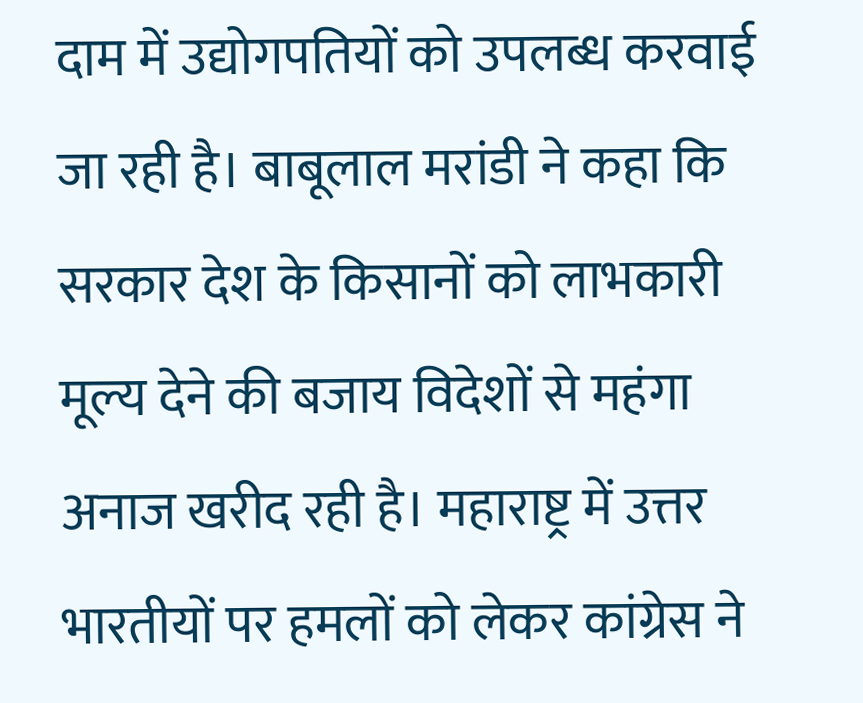दाम में उद्योगपतियों को उपलब्ध करवाई जा रही है। बाबूलाल मरांडी ने कहा कि सरकार देश के किसानों को लाभकारी मूल्य देने की बजाय विदेशों से महंगा अनाज खरीद रही है। महाराष्ट्र में उत्तर भारतीयों पर हमलों को लेकर कांग्रेस ने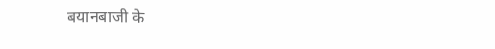बयानबाजी के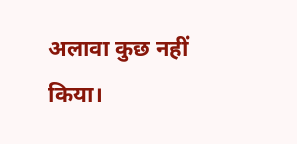अलावा कुछ नहीं किया।